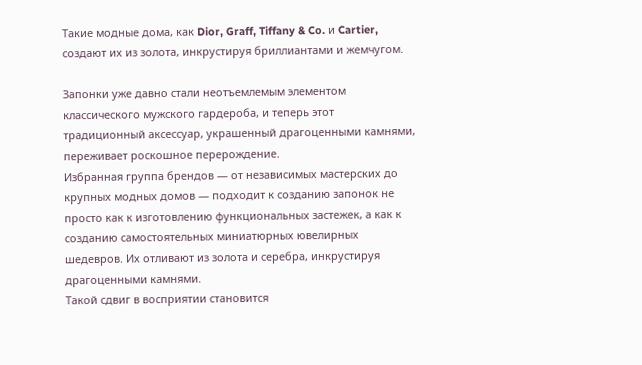Такие модные дома, как Dior, Graff, Tiffany & Co. и Cartier, создают их из золота, инкрустируя бриллиантами и жемчугом.

Запонки уже давно стали неотъемлемым элементом классического мужского гардероба, и теперь этот традиционный аксессуар, украшенный драгоценными камнями, переживает роскошное перерождение.
Избранная группа брендов — от независимых мастерских до крупных модных домов — подходит к созданию запонок не просто как к изготовлению функциональных застежек, а как к созданию самостоятельных миниатюрных ювелирных шедевров. Их отливают из золота и серебра, инкрустируя драгоценными камнями.
Такой сдвиг в восприятии становится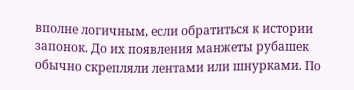вполне логичным, если обратиться к истории запонок. До их появления манжеты рубашек обычно скрепляли лентами или шнурками. По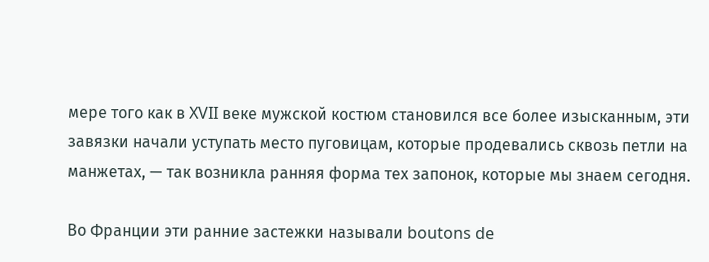мере того как в XVII веке мужской костюм становился все более изысканным, эти завязки начали уступать место пуговицам, которые продевались сквозь петли на манжетах, — так возникла ранняя форма тех запонок, которые мы знаем сегодня.

Во Франции эти ранние застежки называли boutons de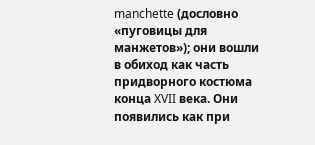manchette (дословно «пуговицы для манжетов»); они вошли в обиход как часть придворного костюма конца XVII века. Они появились как при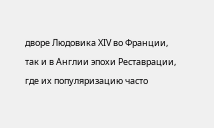дворе Людовика XIV во Франции, так и в Англии эпохи Реставрации, где их популяризацию часто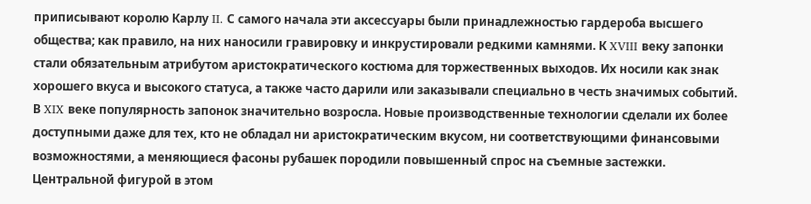приписывают королю Карлу II. С самого начала эти аксессуары были принадлежностью гардероба высшего общества; как правило, на них наносили гравировку и инкрустировали редкими камнями. К XVIII веку запонки стали обязательным атрибутом аристократического костюма для торжественных выходов. Их носили как знак хорошего вкуса и высокого статуса, а также часто дарили или заказывали специально в честь значимых событий.
В XIX веке популярность запонок значительно возросла. Новые производственные технологии сделали их более доступными даже для тех, кто не обладал ни аристократическим вкусом, ни соответствующими финансовыми возможностями, а меняющиеся фасоны рубашек породили повышенный спрос на съемные застежки. Центральной фигурой в этом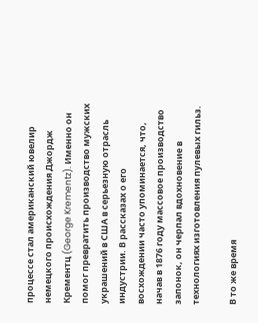процессе стал американский ювелир немецкого происхождения Джордж Крементц (George Krementz). Именно он помог превратить производство мужских украшений в США в серьезную отрасль индустрии. В рассказах о его восхождении часто упоминается, что, начав в 1876 году массовое производство запонок, он черпал вдохновение в технологиях изготовления пулевых гильз.

В то же время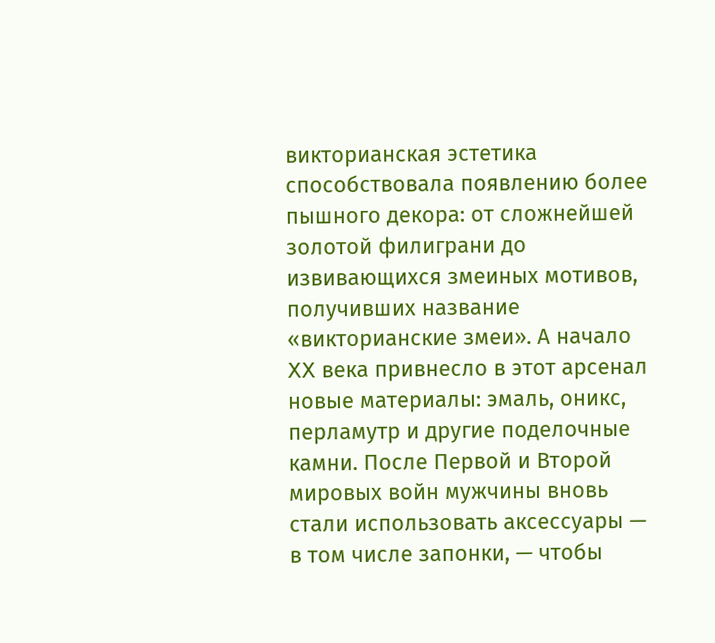викторианская эстетика способствовала появлению более пышного декора: от сложнейшей золотой филиграни до извивающихся змеиных мотивов, получивших название «викторианские змеи». А начало XX века привнесло в этот арсенал новые материалы: эмаль, оникс, перламутр и другие поделочные камни. После Первой и Второй мировых войн мужчины вновь стали использовать аксессуары — в том числе запонки, — чтобы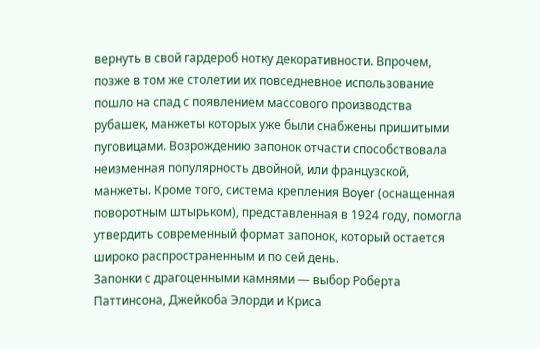вернуть в свой гардероб нотку декоративности. Впрочем, позже в том же столетии их повседневное использование пошло на спад с появлением массового производства рубашек, манжеты которых уже были снабжены пришитыми пуговицами. Возрождению запонок отчасти способствовала неизменная популярность двойной, или французской, манжеты. Кроме того, система крепления Boyer (оснащенная поворотным штырьком), представленная в 1924 году, помогла утвердить современный формат запонок, который остается широко распространенным и по сей день.
Запонки с драгоценными камнями — выбор Роберта Паттинсона, Джейкоба Элорди и Криса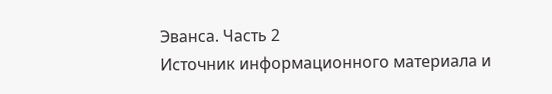Эванса. Часть 2
Источник информационного материала и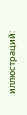иллюстраций: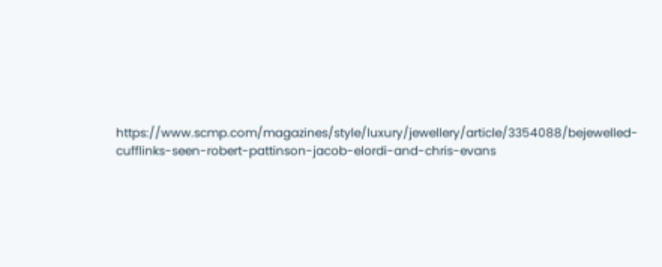https://www.scmp.com/magazines/style/luxury/jewellery/article/3354088/bejewelled-cufflinks-seen-robert-pattinson-jacob-elordi-and-chris-evans